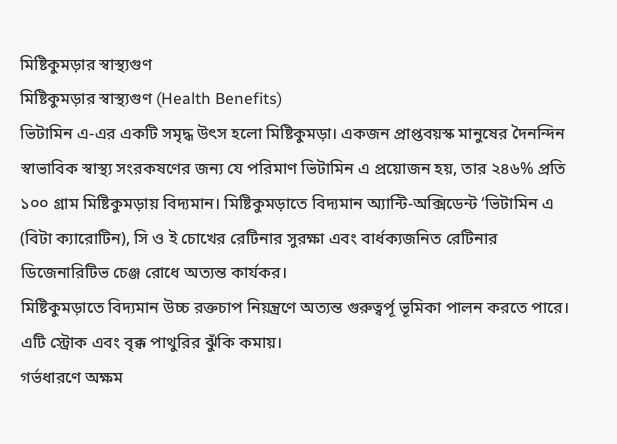মিষ্টিকুমড়ার স্বাস্থ্যগুণ
মিষ্টিকুমড়ার স্বাস্থ্যগুণ (Health Benefits)
ভিটামিন এ-এর একটি সমৃদ্ধ উৎস হলো মিষ্টিকুমড়া। একজন প্রাপ্তবয়স্ক মানুষের দৈনন্দিন স্বাভাবিক স্বাস্থ্য সংরকষণের জন্য যে পরিমাণ ভিটামিন এ প্রয়োজন হয়, তার ২৪৬% প্রতি ১০০ গ্রাম মিষ্টিকুমড়ায় বিদ্যমান। মিষ্টিকুমড়াতে বিদ্যমান অ্যান্টি-অক্সিডেন্ট ‘ভিটামিন এ (বিটা ক্যারোটিন), সি ও ই চোখের রেটিনার সুরক্ষা এবং বার্ধক্যজনিত রেটিনার ডিজেনারিটিভ চেঞ্জ রোধে অত্যন্ত কার্যকর।
মিষ্টিকুমড়াতে বিদ্যমান উচ্চ রক্তচাপ নিয়ন্ত্রণে অত্যন্ত গুরুত্বর্পূ ভূমিকা পালন করতে পারে। এটি স্ট্রোক এবং বৃক্ক পাথুরির ঝুঁকি কমায়।
গর্ভধারণে অক্ষম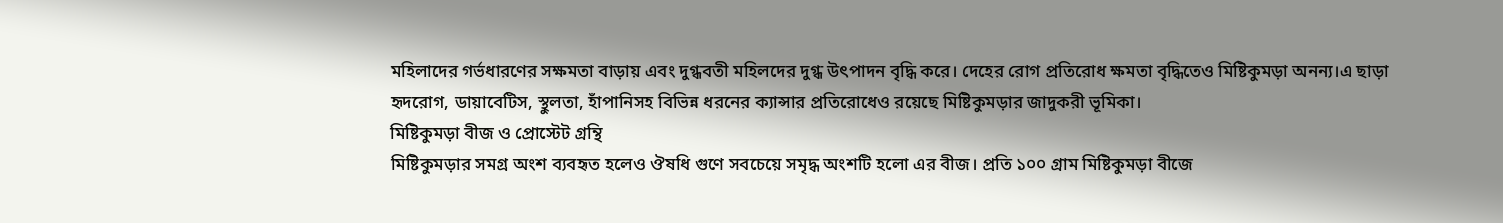মহিলাদের গর্ভধারণের সক্ষমতা বাড়ায় এবং দুগ্ধবতী মহিলদের দুগ্ধ উৎপাদন বৃদ্ধি করে। দেহের রোগ প্রতিরোধ ক্ষমতা বৃদ্ধিতেও মিষ্টিকুমড়া অনন্য।এ ছাড়া হৃদরোগ, ডায়াবেটিস, স্থুলতা, হাঁপানিসহ বিভিন্ন ধরনের ক্যান্সার প্রতিরোধেও রয়েছে মিষ্টিকুমড়ার জাদুকরী ভূমিকা।
মিষ্টিকুমড়া বীজ ও প্রোস্টেট গ্রন্থি
মিষ্টিকুমড়ার সমগ্র অংশ ব্যবহৃত হলেও ঔষধি গুণে সবচেয়ে সমৃদ্ধ অংশটি হলো এর বীজ। প্রতি ১০০ গ্রাম মিষ্টিকুমড়া বীজে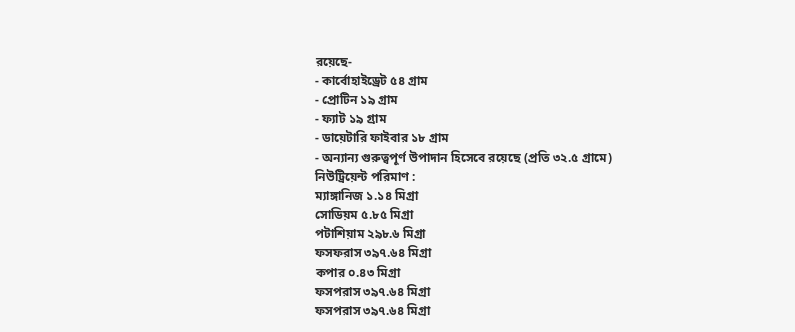রয়েছে-
- কার্বোহাইড্রেট ৫৪ গ্রাম
- প্রোটিন ১৯ গ্রাম
- ফ্যাট ১৯ গ্রাম
- ডায়েটারি ফাইবার ১৮ গ্রাম
- অন্যান্য গুরুত্বপূর্ণ উপাদান হিসেবে রয়েছে (প্রতি ৩২.৫ গ্রামে)
নিউট্রিয়েন্ট পরিমাণ :
ম্যাঙ্গানিজ ১.১৪ মিগ্রা
সোডিয়ম ৫.৮৫ মিগ্রা
পটাশিয়াম ২৯৮.৬ মিগ্রা
ফসফরাস ৩৯৭.৬৪ মিগ্রা
কপার ০.৪৩ মিগ্রা
ফসপরাস ৩৯৭.৬৪ মিগ্রা
ফসপরাস ৩৯৭.৬৪ মিগ্রা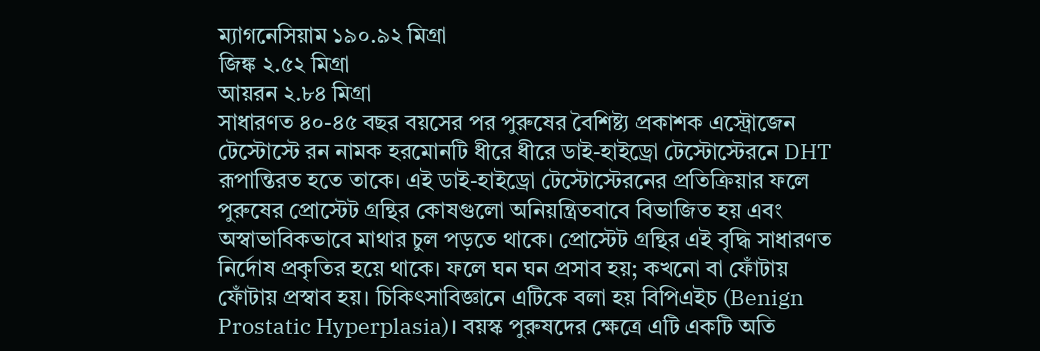ম্যাগনেসিয়াম ১৯০.৯২ মিগ্রা
জিঙ্ক ২.৫২ মিগ্রা
আয়রন ২.৮৪ মিগ্রা
সাধারণত ৪০-৪৫ বছর বয়সের পর পুরুষের বৈশিষ্ট্য প্রকাশক এস্ট্রোজেন টেস্টোস্টে রন নামক হরমোনটি ধীরে ধীরে ডাই-হাইড্রো টেস্টোস্টেরনে DHT রূপান্তিরত হতে তাকে। এই ডাই-হাইড্রো টেস্টোস্টেরনের প্রতিক্রিয়ার ফলে পুরুষের প্রোস্টেট গ্রন্থির কোষগুলো অনিয়ন্ত্রিতবাবে বিভাজিত হয় এবং অস্বাভাবিকভাবে মাথার চুল পড়তে থাকে। প্রোস্টেট গ্রন্থির এই বৃদ্ধি সাধারণত নির্দোষ প্রকৃতির হয়ে থাকে। ফলে ঘন ঘন প্রসাব হয়; কখনো বা ফোঁটায় ফোঁটায় প্রস্বাব হয়। চিকিৎসাবিজ্ঞানে এটিকে বলা হয় বিপিএইচ (Benign Prostatic Hyperplasia)। বয়স্ক পুরুষদের ক্ষেত্রে এটি একটি অতি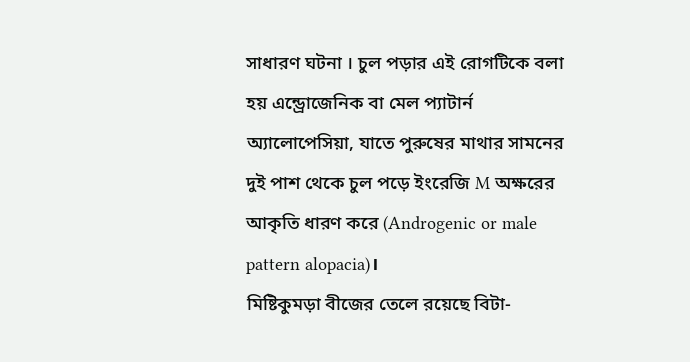সাধারণ ঘটনা । চুল পড়ার এই রোগটিকে বলা হয় এন্ড্রোজেনিক বা মেল প্যাটার্ন অ্যালোপেসিয়া, যাতে পুরুষের মাথার সামনের দুই পাশ থেকে চুল পড়ে ইংরেজি M অক্ষরের আকৃতি ধারণ করে (Androgenic or male pattern alopacia)।
মিষ্টিকুমড়া বীজের তেলে রয়েছে বিটা-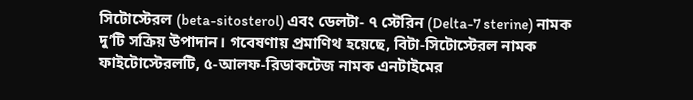সিটোস্টেরল (beta-sitosterol) এবং ডেলটা- ৭ স্টেরিন (Delta-7 sterine) নামক দু’টি সক্রিয় উপাদান। গবেষণায় প্রমাণিথ হয়েছে, বিটা-সিটোস্টেরল নামক ফাইটোস্টেরলটি, ৫-আলফ-রিডাকটেজ নামক এনটাইমের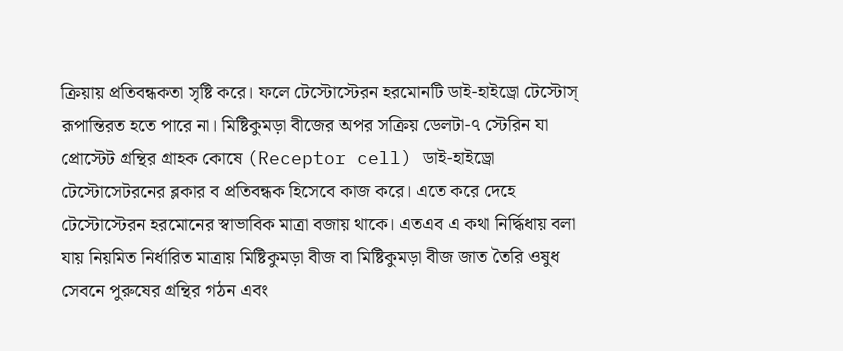ক্রিয়ায় প্রতিবন্ধকতা সৃষ্টি করে। ফলে টেস্টোস্টেরন হরমোনটি ডাই-হাইড্রো টেস্টোস্ রূপান্তিরত হতে পারে না। মিষ্টিকুমড়া বীজের অপর সক্রিয় ডেলটা-৭ স্টেরিন যা প্রোস্টেট গ্রন্থির গ্রাহক কোষে (Receptor cell) ডাই-হাইড্রো টেস্টোসেটরনের ব্লকার ব প্রতিবন্ধক হিসেবে কাজ করে। এতে করে দেহে টেস্টোস্টেরন হরমোনের স্বাভাবিক মাত্রা বজায় থাকে। এতএব এ কথা নির্দ্ধিধায় বলা যায় নিয়মিত নির্ধারিত মাত্রায় মিষ্টিকুমড়া বীজ বা মিষ্টিকুমড়া বীজ জাত তৈরি ওষুধ সেবনে পুরুষের গ্রন্থির গঠন এবং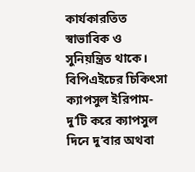কার্যকারতিত স্বাভাবিক ও সুনিয়ন্ত্রিত থাকে।
বিপিএইচের চিকিৎসা
ক্যাপসুল ইরিপাম-দু’টি করে ক্যাপসুল দিনে দু’বার অথবা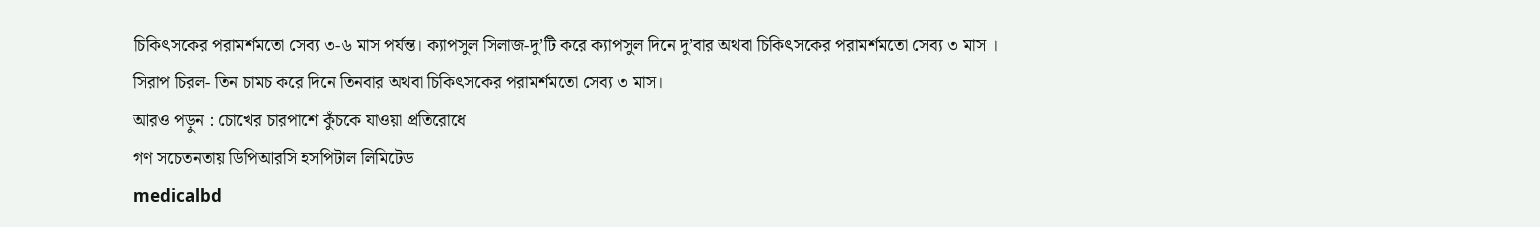চিকিৎসকের পরামর্শমতো সেব্য ৩-৬ মাস পর্যন্ত। ক্যাপসুল সিলাজ-দু’টি করে ক্যাপসুল দিনে দু’বার অথবা চিকিৎসকের পরামর্শমতো সেব্য ৩ মাস ।
সিরাপ চিরল- তিন চামচ করে দিনে তিনবার অথবা চিকিৎসকের পরামর্শমতো সেব্য ৩ মাস।
আরও পড়ুন : চোখের চারপাশে কুঁচকে যাওয়া প্রতিরোধে
গণ সচেতনতায় ডিপিআরসি হসপিটাল লিমিটেড
medicalbd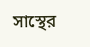সাস্থের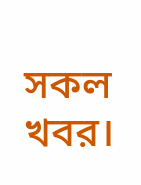সকল খবর।